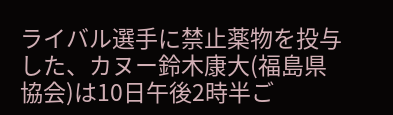ライバル選手に禁止薬物を投与した、カヌー鈴木康大(福島県協会)は10日午後2時半ご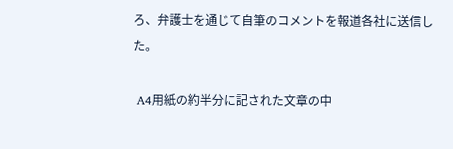ろ、弁護士を通じて自筆のコメントを報道各社に送信した。

 A4用紙の約半分に記された文章の中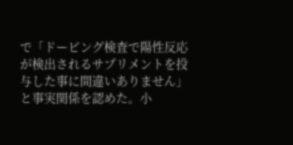で「ドーピング検査で陽性反応が検出されるサプリメントを投与した事に間違いありません」と事実関係を認めた。小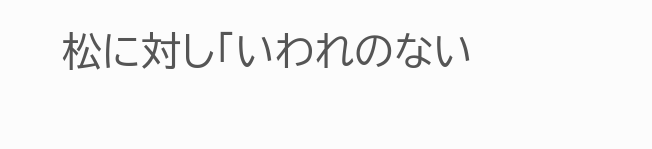松に対し「いわれのない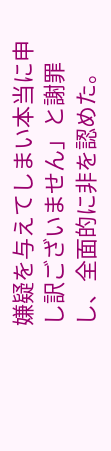嫌疑を与えてしまい本当に申し訳ございません」と謝罪し、全面的に非を認めた。